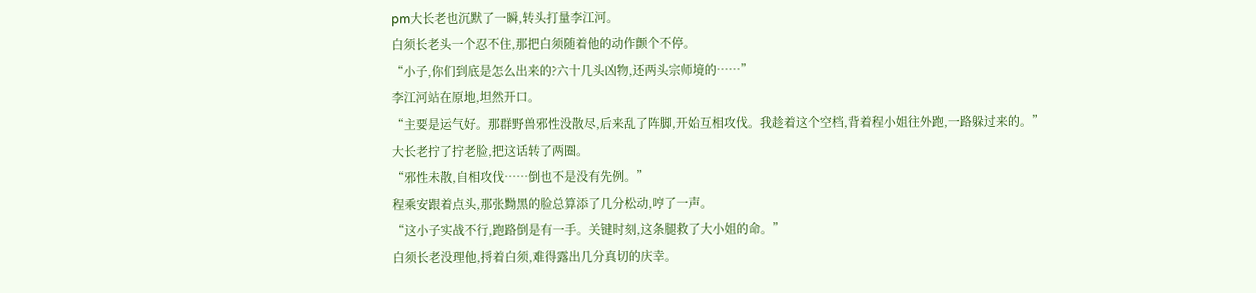pm大长老也沉默了一瞬,转头打量李江河。
白须长老头一个忍不住,那把白须随着他的动作颤个不停。
“小子,你们到底是怎么出来的?六十几头凶物,还两头宗师境的……”
李江河站在原地,坦然开口。
“主要是运气好。那群野兽邪性没散尽,后来乱了阵脚,开始互相攻伐。我趁着这个空档,背着程小姐往外跑,一路躲过来的。”
大长老拧了拧老脸,把这话转了两圈。
“邪性未散,自相攻伐……倒也不是没有先例。”
程乘安跟着点头,那张黝黑的脸总算添了几分松动,哼了一声。
“这小子实战不行,跑路倒是有一手。关键时刻,这条腿救了大小姐的命。”
白须长老没理他,捋着白须,难得露出几分真切的庆幸。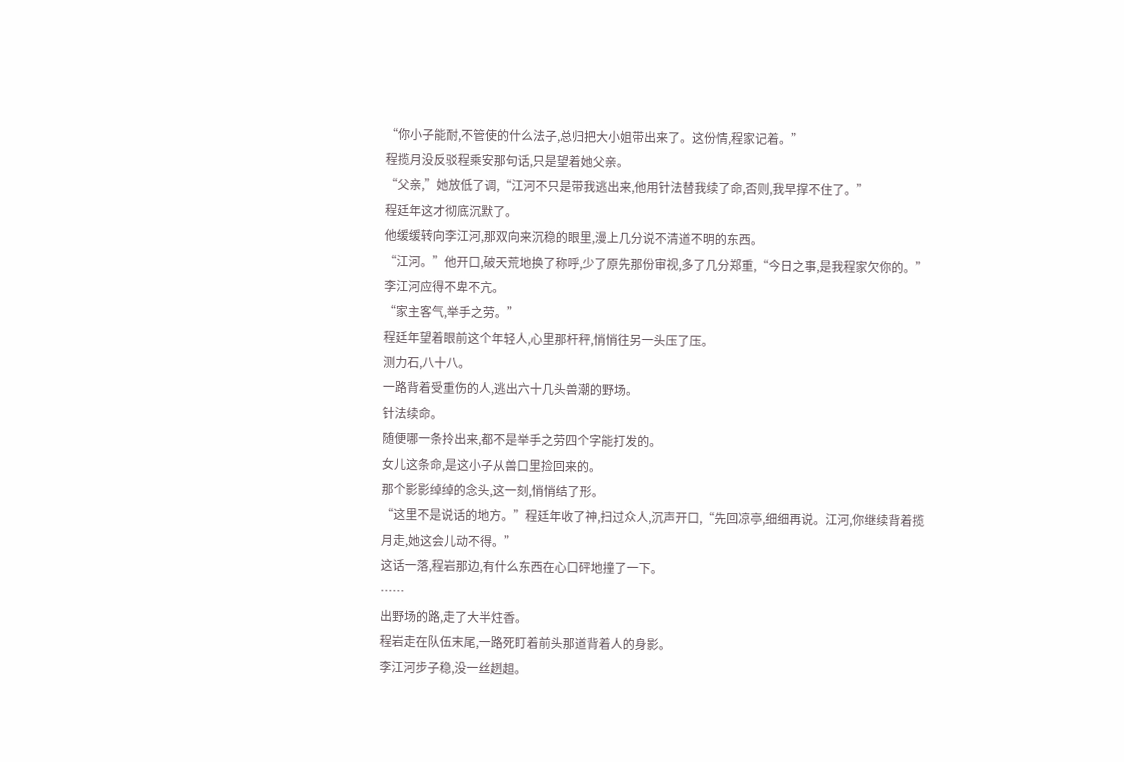“你小子能耐,不管使的什么法子,总归把大小姐带出来了。这份情,程家记着。”
程揽月没反驳程乘安那句话,只是望着她父亲。
“父亲,”她放低了调,“江河不只是带我逃出来,他用针法替我续了命,否则,我早撑不住了。”
程廷年这才彻底沉默了。
他缓缓转向李江河,那双向来沉稳的眼里,漫上几分说不清道不明的东西。
“江河。”他开口,破天荒地换了称呼,少了原先那份审视,多了几分郑重,“今日之事,是我程家欠你的。”
李江河应得不卑不亢。
“家主客气,举手之劳。”
程廷年望着眼前这个年轻人,心里那杆秤,悄悄往另一头压了压。
测力石,八十八。
一路背着受重伤的人,逃出六十几头兽潮的野场。
针法续命。
随便哪一条拎出来,都不是举手之劳四个字能打发的。
女儿这条命,是这小子从兽口里捡回来的。
那个影影绰绰的念头,这一刻,悄悄结了形。
“这里不是说话的地方。”程廷年收了神,扫过众人,沉声开口,“先回凉亭,细细再说。江河,你继续背着揽月走,她这会儿动不得。”
这话一落,程岩那边,有什么东西在心口砰地撞了一下。
……
出野场的路,走了大半炷香。
程岩走在队伍末尾,一路死盯着前头那道背着人的身影。
李江河步子稳,没一丝趔趄。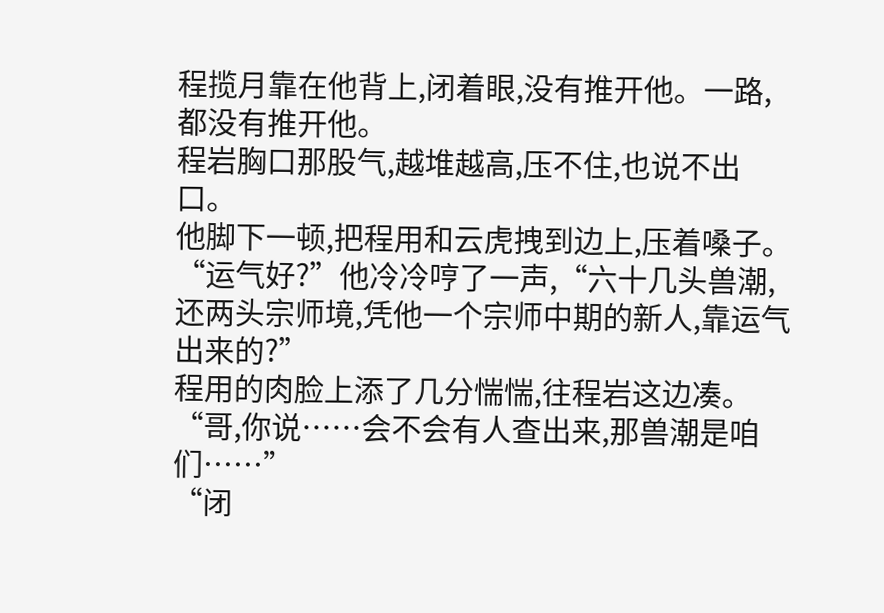程揽月靠在他背上,闭着眼,没有推开他。一路,都没有推开他。
程岩胸口那股气,越堆越高,压不住,也说不出口。
他脚下一顿,把程用和云虎拽到边上,压着嗓子。
“运气好?”他冷冷哼了一声,“六十几头兽潮,还两头宗师境,凭他一个宗师中期的新人,靠运气出来的?”
程用的肉脸上添了几分惴惴,往程岩这边凑。
“哥,你说……会不会有人查出来,那兽潮是咱们……”
“闭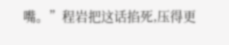嘴。”程岩把这话掐死,压得更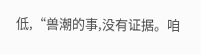低,“兽潮的事,没有证据。咱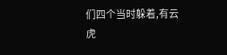们四个当时躲着,有云虎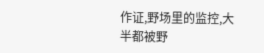作证,野场里的监控,大半都被野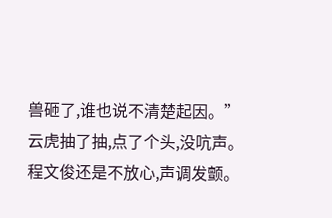兽砸了,谁也说不清楚起因。”
云虎抽了抽,点了个头,没吭声。
程文俊还是不放心,声调发颤。